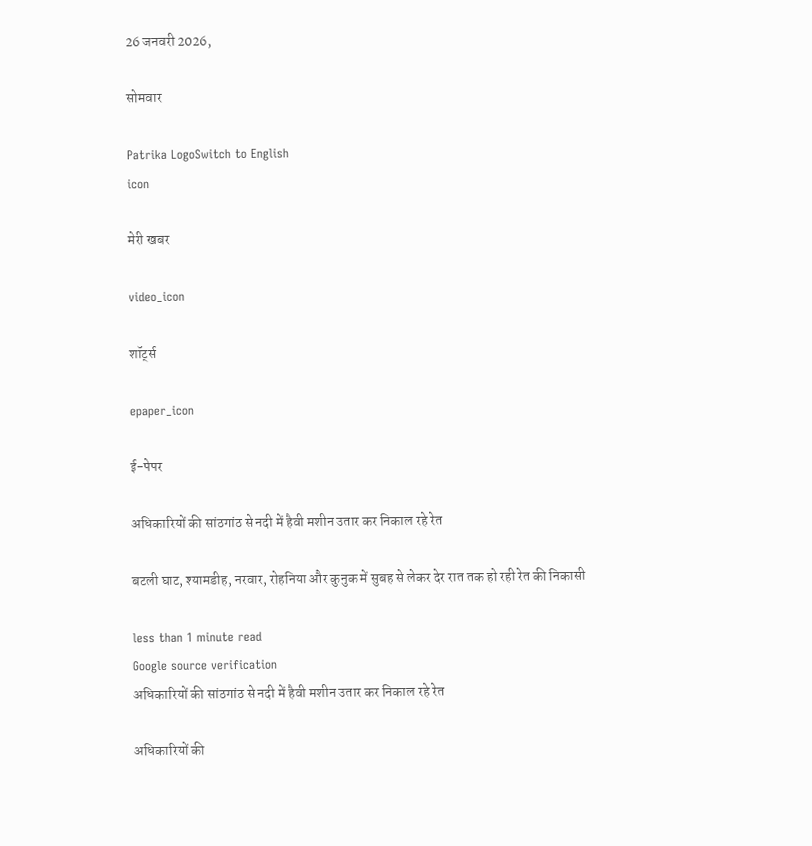26 जनवरी 2026,

सोमवार

Patrika LogoSwitch to English
icon

मेरी खबर

video_icon

शॉर्ट्स

epaper_icon

ई-पेपर

अधिकारियों की सांठगांठ से नदी में हैवी मशीन उतार कर निकाल रहे रेत

बटली घाट, श्यामडीह, नरवार, रोहनिया और कुनुक में सुबह से लेकर देर रात तक हो रही रेत की निकासी

less than 1 minute read
Google source verification
अधिकारियों की सांठगांठ से नदी में हैवी मशीन उतार कर निकाल रहे रेत

अधिकारियों की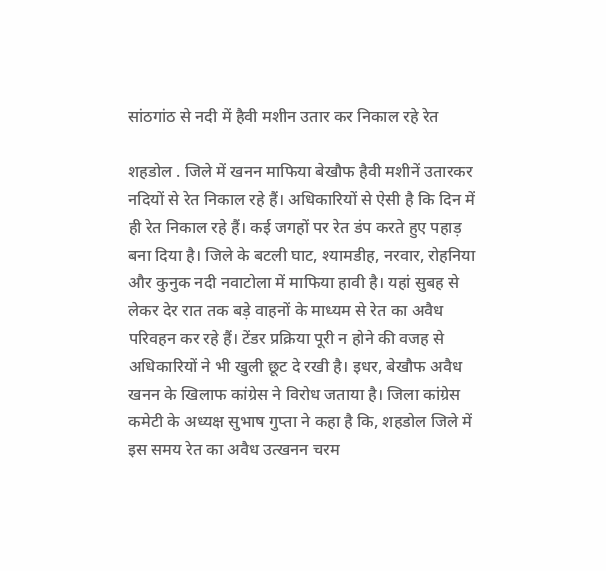सांठगांठ से नदी में हैवी मशीन उतार कर निकाल रहे रेत

शहडोल . जिले में खनन माफिया बेखौफ हैवी मशीनें उतारकर नदियों से रेत निकाल रहे हैं। अधिकारियों से ऐसी है कि दिन में ही रेत निकाल रहे हैं। कई जगहों पर रेत डंप करते हुए पहाड़ बना दिया है। जिले के बटली घाट, श्यामडीह, नरवार, रोहनिया और कुनुक नदी नवाटोला में माफिया हावी है। यहां सुबह से लेकर देर रात तक बड़े वाहनों के माध्यम से रेत का अवैध परिवहन कर रहे हैं। टेंडर प्रक्रिया पूरी न होने की वजह से अधिकारियों ने भी खुली छूट दे रखी है। इधर, बेखौफ अवैध खनन के खिलाफ कांग्रेस ने विरोध जताया है। जिला कांग्रेस कमेटी के अध्यक्ष सुभाष गुप्ता ने कहा है कि, शहडोल जिले में इस समय रेत का अवैध उत्खनन चरम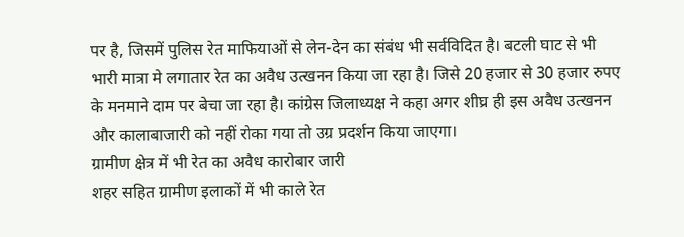पर है, जिसमें पुलिस रेत माफियाओं से लेन-देन का संबंध भी सर्वविदित है। बटली घाट से भी भारी मात्रा मे लगातार रेत का अवैध उत्खनन किया जा रहा है। जिसे 20 हजार से 30 हजार रुपए के मनमाने दाम पर बेचा जा रहा है। कांग्रेस जिलाध्यक्ष ने कहा अगर शीघ्र ही इस अवैध उत्खनन और कालाबाजारी को नहीं रोका गया तो उग्र प्रदर्शन किया जाएगा।
ग्रामीण क्षेत्र में भी रेत का अवैध कारोबार जारी
शहर सहित ग्रामीण इलाकों में भी काले रेत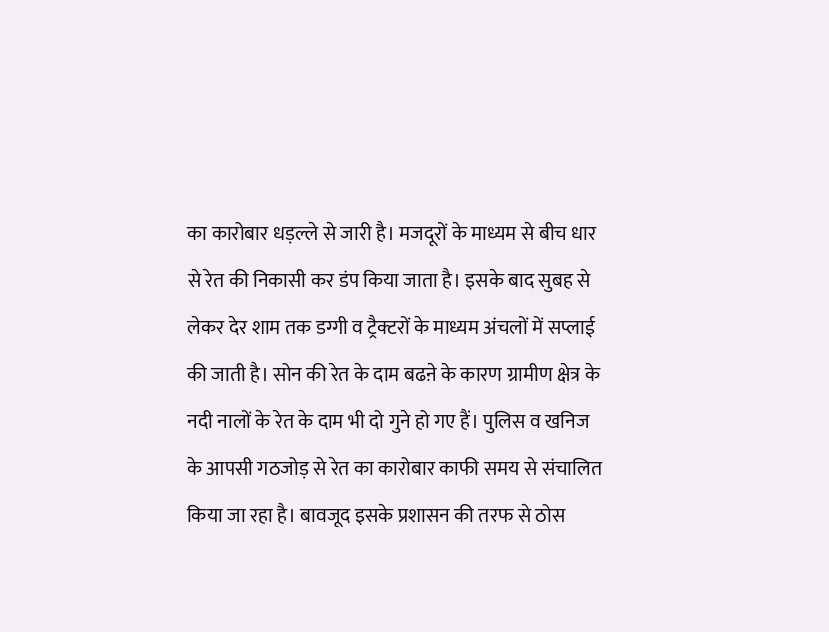का कारोबार धड़ल्ले से जारी है। मजदूरों के माध्यम से बीच धार से रेत की निकासी कर डंप किया जाता है। इसके बाद सुबह से लेकर देर शाम तक डग्गी व ट्रैक्टरों के माध्यम अंचलों में सप्लाई की जाती है। सोन की रेत के दाम बढऩे के कारण ग्रामीण क्षेत्र के नदी नालों के रेत के दाम भी दो गुने हो गए हैं। पुलिस व खनिज के आपसी गठजोड़ से रेत का कारोबार काफी समय से संचालित किया जा रहा है। बावजूद इसके प्रशासन की तरफ से ठोस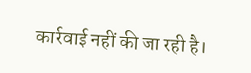कार्रवाई नहीं की जा रही है।